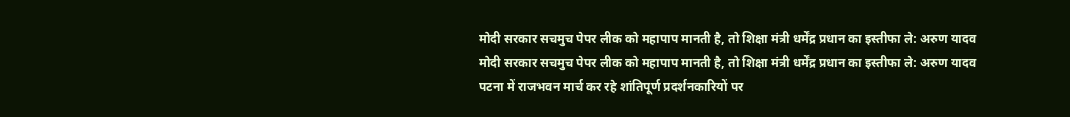मोदी सरकार सचमुच पेपर लीक को महापाप मानती है, तो शिक्षा मंत्री धर्मेंद्र प्रधान का इस्तीफा ले: अरुण यादव
मोदी सरकार सचमुच पेपर लीक को महापाप मानती है, तो शिक्षा मंत्री धर्मेंद्र प्रधान का इस्तीफा ले: अरुण यादव
पटना में राजभवन मार्च कर रहे शांतिपूर्ण प्रदर्शनकारियों पर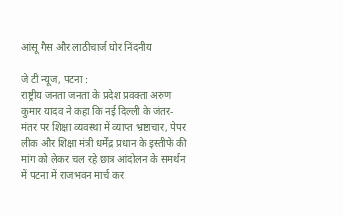आंसू गैस और लाठीचार्ज घोर निंदनीय

जे टी न्यूज, पटना :
राष्ट्रीय जनता जनता के प्रदेश प्रवक्ता अरुण कुमार यादव ने कहा कि नई दिल्ली के जंतर-मंतर पर शिक्षा व्यवस्था में व्याप्त भ्रष्टाचार, पेपर लीक और शिक्षा मंत्री धर्मेंद्र प्रधान के इस्तीफे की मांग को लेकर चल रहे छात्र आंदोलन के समर्थन में पटना में राजभवन मार्च कर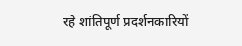रहे शांतिपूर्ण प्रदर्शनकारियों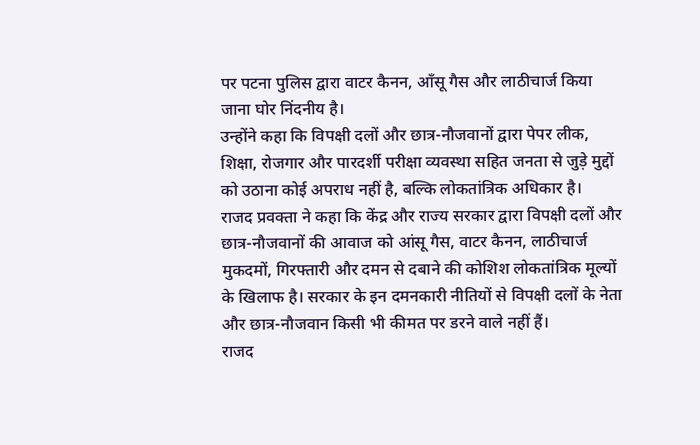पर पटना पुलिस द्वारा वाटर कैनन, आँसू गैस और लाठीचार्ज किया जाना घोर निंदनीय है।
उन्होंने कहा कि विपक्षी दलों और छात्र-नौजवानों द्वारा पेपर लीक, शिक्षा, रोजगार और पारदर्शी परीक्षा व्यवस्था सहित जनता से जुड़े मुद्दों को उठाना कोई अपराध नहीं है, बल्कि लोकतांत्रिक अधिकार है।
राजद प्रवक्ता ने कहा कि केंद्र और राज्य सरकार द्वारा विपक्षी दलों और छात्र-नौजवानों की आवाज को आंसू गैस, वाटर कैनन, लाठीचार्ज मुकदमों, गिरफ्तारी और दमन से दबाने की कोशिश लोकतांत्रिक मूल्यों के खिलाफ है। सरकार के इन दमनकारी नीतियों से विपक्षी दलों के नेता और छात्र-नौजवान किसी भी कीमत पर डरने वाले नहीं हैं।
राजद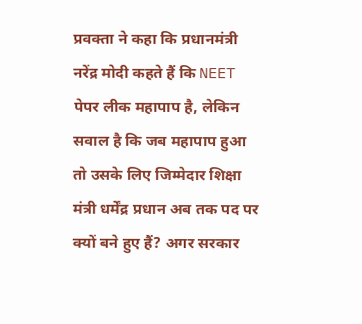प्रवक्ता ने कहा कि प्रधानमंत्री नरेंद्र मोदी कहते हैं कि NEET पेपर लीक महापाप है, लेकिन सवाल है कि जब महापाप हुआ तो उसके लिए जिम्मेदार शिक्षा मंत्री धर्मेंद्र प्रधान अब तक पद पर क्यों बने हुए हैं? अगर सरकार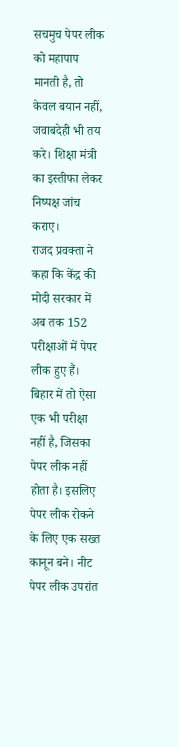सचमुच पेपर लीक को महापाप मानती है, तो केवल बयान नहीं, जवाबदेही भी तय करे। शिक्षा मंत्री का इस्तीफा लेकर निष्पक्ष जांच कराए।
राजद प्रवक्ता ने कहा कि केंद्र की मोदी सरकार में अब तक 152 परीक्षाओं में पेपर लीक हुए हैं। बिहार में तो ऐसा एक भी परीक्षा नहीं है, जिसका पेपर लीक नहीं होता है। इसलिए पेपर लीक रोकने के लिए एक सख्त कानून बने। नीट पेपर लीक उपरांत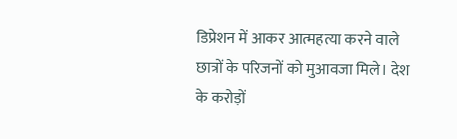डिप्रेशन में आकर आत्महत्या करने वाले छात्रों के परिजनों को मुआवजा मिले। देश के करोड़ों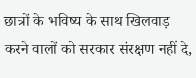छात्रों के भविष्य के साथ खिलवाड़ करने वालों को सरकार संरक्षण नहीं दे,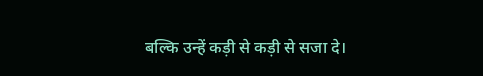बल्कि उन्हें कड़ी से कड़ी से सजा दे।